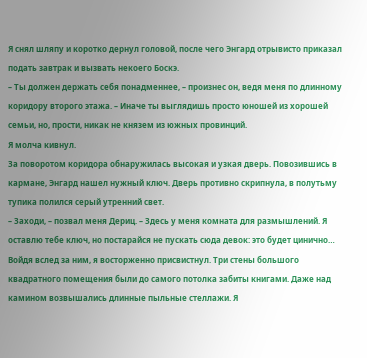Я снял шляпу и коротко дернул головой, после чего Энгард отрывисто приказал подать завтрак и вызвать некоего Боскэ.
– Ты должен держать себя понадменнее, – произнес он, ведя меня по длинному коридору второго этажа. – Иначе ты выглядишь просто юношей из хорошей семьи, но, прости, никак не князем из южных провинций.
Я молча кивнул.
За поворотом коридора обнаружилась высокая и узкая дверь. Повозившись в кармане, Энгард нашел нужный ключ. Дверь противно скрипнула, в полутьму тупика полился серый утренний свет.
– Заходи, – позвал меня Дериц. – Здесь у меня комната для размышлений. Я оставлю тебе ключ, но постарайся не пускать сюда девок: это будет цинично…
Войдя вслед за ним, я восторженно присвистнул. Три стены большого квадратного помещения были до самого потолка забиты книгами. Даже над камином возвышались длинные пыльные стеллажи. Я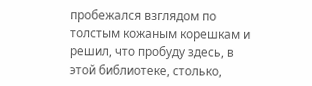пробежался взглядом по толстым кожаным корешкам и решил, что пробуду здесь, в этой библиотеке, столько,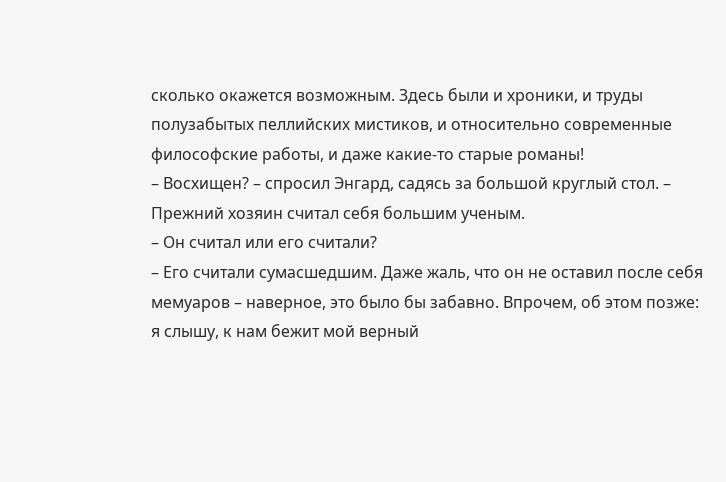сколько окажется возможным. Здесь были и хроники, и труды полузабытых пеллийских мистиков, и относительно современные философские работы, и даже какие-то старые романы!
– Восхищен? – спросил Энгард, садясь за большой круглый стол. – Прежний хозяин считал себя большим ученым.
– Он считал или его считали?
– Его считали сумасшедшим. Даже жаль, что он не оставил после себя мемуаров – наверное, это было бы забавно. Впрочем, об этом позже: я слышу, к нам бежит мой верный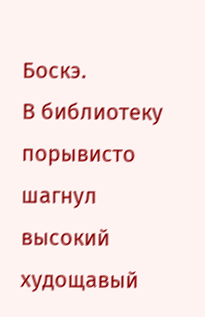Боскэ.
В библиотеку порывисто шагнул высокий худощавый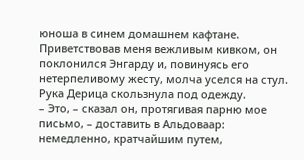юноша в синем домашнем кафтане. Приветствовав меня вежливым кивком, он поклонился Энгарду и, повинуясь его нетерпеливому жесту, молча уселся на стул. Рука Дерица скользнула под одежду.
– Это, – сказал он, протягивая парню мое письмо, – доставить в Альдоваар: немедленно, кратчайшим путем,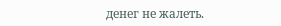денег не жалеть.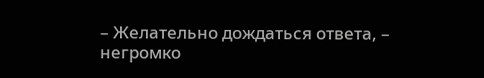– Желательно дождаться ответа, – негромко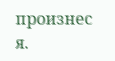произнес я.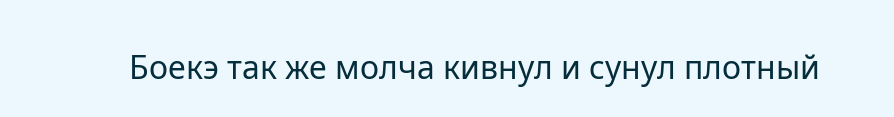Боекэ так же молча кивнул и сунул плотный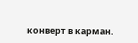конверт в карман.